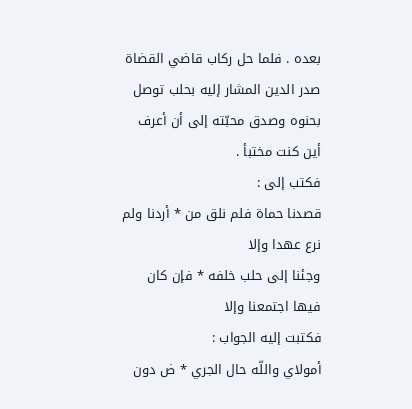بعده . فلما حل ركاب قاضي القضاة صدر الدين المشار إليه بحلب توصل بحنوه وصدق محبّته إلى أن أعرف أين كنت مختبأ .
فكتب إلى :
قصدنا حماة فلم نلق من * أردنا ولم نرع عهدا وإلا
وجئنا إلى حلب خلفه * فإن كان فيها اجتمعنا وإلا
فكتبت إليه الجواب :
أمولاي واللّه حال الجري * ض دون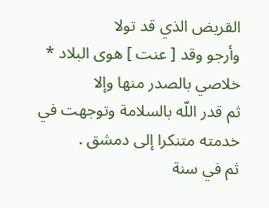القريض الذي قد تولا
وأرجو وقد [ عنت ] هوى البلاد * خلاصي بالصدر منها وإلا
ثم قدر اللّه بالسلامة وتوجهت في خدمته متنكرا إلى دمشق .
ثم في سنة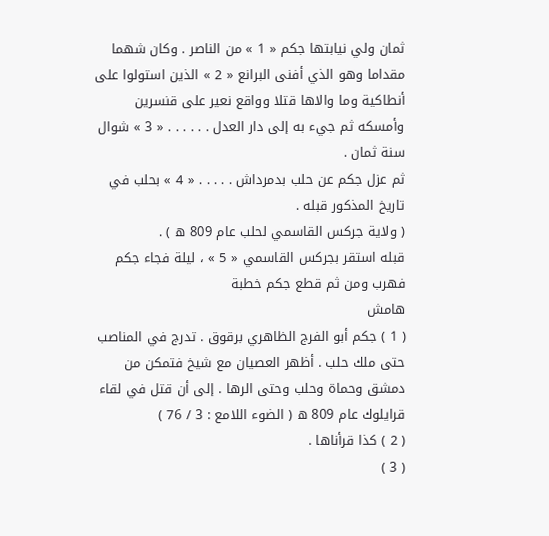ثمان ولي نيابتها جكم « 1 » من الناصر . وكان شهما مقداما وهو الذي أفنى البرانع « 2 » الذين استولوا على أنطاكية وما والاها قتلا وواقع نعير على قنسرين وأمسكه ثم جيء به إلى دار العدل . . . . . . « 3 » شوال سنة ثمان .
ثم عزل جكم عن حلب بدمرداش . . . . . « 4 » بحلب في تاريخ المذكور قبله .
( ولاية جركس القاسمي لحلب عام 809 ه ) .
قبله استقر بجركس القاسمي « 5 » ، ليلة فجاء جكم فهرب ومن ثم قطع جكم خطبة
هامش
( 1 ) جكم أبو الفرج الظاهري برقوق . تدرج في المناصب حتى ملك حلب . أظهر العصيان مع شيخ فتمكن من دمشق وحماة وحلب وحتى الرها . إلى أن قتل في لقاء قرايلوك عام 809 ه ( الضوء اللامع : 3 / 76 )
( 2 ) كذا قرأناها .
( 3 )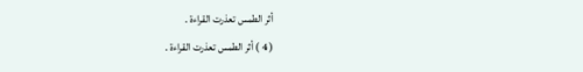أثر الطمس تعذرت القراءة .
( 4 ) أثر الطمس تعذرت القراءة .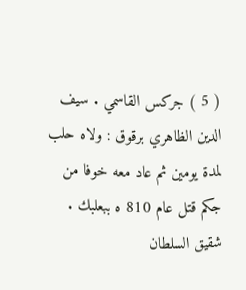( 5 ) جركس القاسمي . سيف الدين الظاهري برقوق : ولاه حلب لمدة يومين ثم عاد معه خوفا من جكم قتل عام 810 ه ببعلبك . شقيق السلطان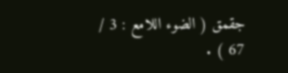جقمق ( الضوء اللامع : 3 / 67 ) .